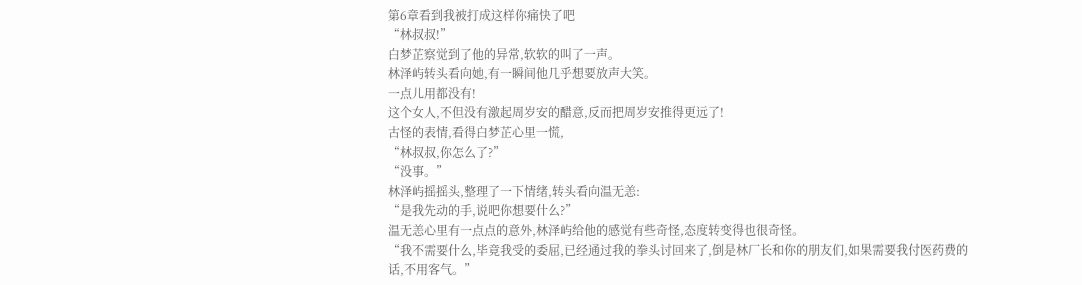第6章看到我被打成这样你痛快了吧
“林叔叔!”
白梦芷察觉到了他的异常,软软的叫了一声。
林泽屿转头看向她,有一瞬间他几乎想要放声大笑。
一点儿用都没有!
这个女人,不但没有激起周岁安的醋意,反而把周岁安推得更远了!
古怪的表情,看得白梦芷心里一慌,
“林叔叔,你怎么了?”
“没事。”
林泽屿摇摇头,整理了一下情绪,转头看向温无恙:
“是我先动的手,说吧你想要什么?”
温无恙心里有一点点的意外,林泽屿给他的感觉有些奇怪,态度转变得也很奇怪。
“我不需要什么,毕竟我受的委屈,已经通过我的拳头讨回来了,倒是林厂长和你的朋友们,如果需要我付医药费的话,不用客气。”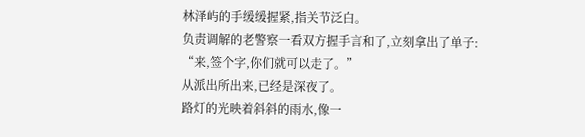林泽屿的手缓缓握紧,指关节泛白。
负责调解的老警察一看双方握手言和了,立刻拿出了单子:
“来,签个字,你们就可以走了。”
从派出所出来,已经是深夜了。
路灯的光映着斜斜的雨水,像一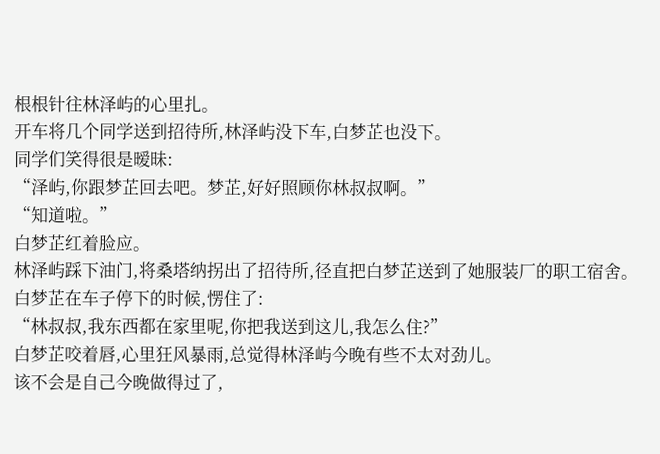根根针往林泽屿的心里扎。
开车将几个同学送到招待所,林泽屿没下车,白梦芷也没下。
同学们笑得很是暧昧:
“泽屿,你跟梦芷回去吧。梦芷,好好照顾你林叔叔啊。”
“知道啦。”
白梦芷红着脸应。
林泽屿踩下油门,将桑塔纳拐出了招待所,径直把白梦芷送到了她服装厂的职工宿舍。
白梦芷在车子停下的时候,愣住了:
“林叔叔,我东西都在家里呢,你把我送到这儿,我怎么住?”
白梦芷咬着唇,心里狂风暴雨,总觉得林泽屿今晚有些不太对劲儿。
该不会是自己今晚做得过了,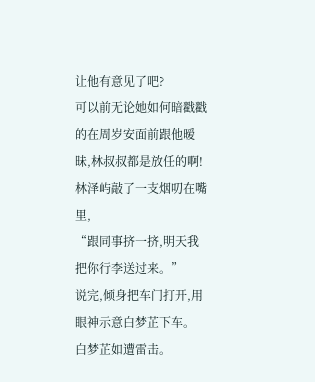让他有意见了吧?
可以前无论她如何暗戳戳的在周岁安面前跟他暧昧,林叔叔都是放任的啊!
林泽屿敲了一支烟叨在嘴里,
“跟同事挤一挤,明天我把你行李送过来。”
说完,倾身把车门打开,用眼神示意白梦芷下车。
白梦芷如遭雷击。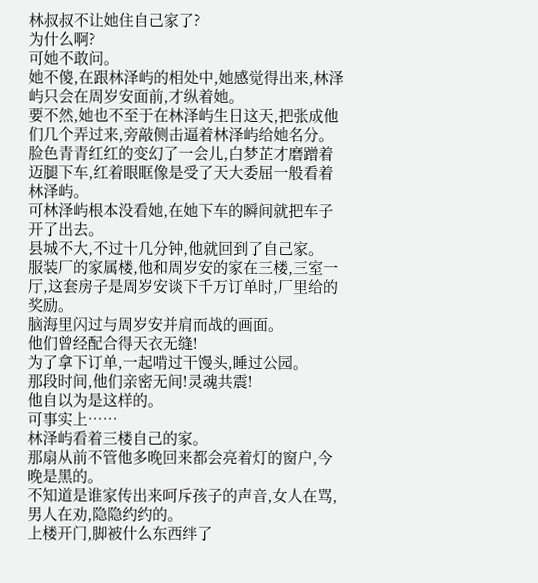林叔叔不让她住自己家了?
为什么啊?
可她不敢问。
她不傻,在跟林泽屿的相处中,她感觉得出来,林泽屿只会在周岁安面前,才纵着她。
要不然,她也不至于在林泽屿生日这天,把张成他们几个弄过来,旁敲侧击逼着林泽屿给她名分。
脸色青青红红的变幻了一会儿,白梦芷才磨蹭着迈腿下车,红着眼眶像是受了天大委屈一般看着林泽屿。
可林泽屿根本没看她,在她下车的瞬间就把车子开了出去。
县城不大,不过十几分钟,他就回到了自己家。
服装厂的家属楼,他和周岁安的家在三楼,三室一厅,这套房子是周岁安谈下千万订单时,厂里给的奖励。
脑海里闪过与周岁安并肩而战的画面。
他们曾经配合得天衣无缝!
为了拿下订单,一起啃过干馒头,睡过公园。
那段时间,他们亲密无间!灵魂共震!
他自以为是这样的。
可事实上……
林泽屿看着三楼自己的家。
那扇从前不管他多晚回来都会亮着灯的窗户,今晚是黑的。
不知道是谁家传出来呵斥孩子的声音,女人在骂,男人在劝,隐隐约约的。
上楼开门,脚被什么东西绊了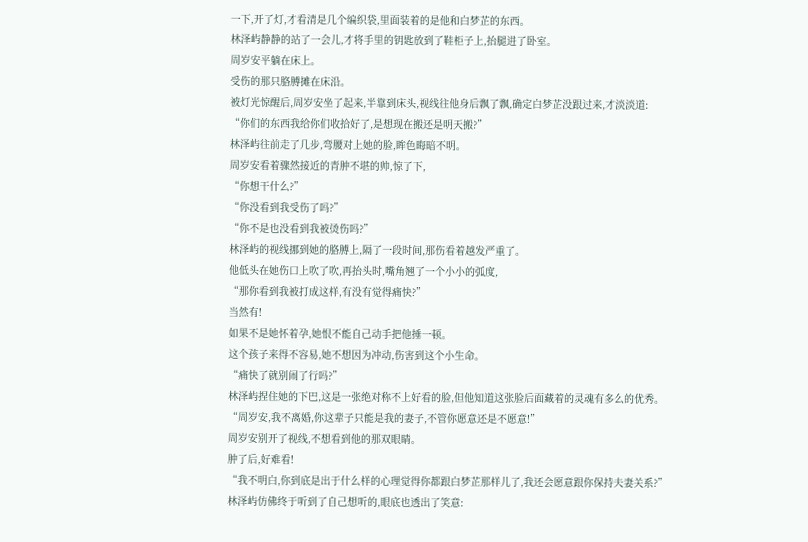一下,开了灯,才看清是几个编织袋,里面装着的是他和白梦芷的东西。
林泽屿静静的站了一会儿,才将手里的钥匙放到了鞋柜子上,抬腿进了卧室。
周岁安平躺在床上。
受伤的那只胳膊摊在床沿。
被灯光惊醒后,周岁安坐了起来,半靠到床头,视线往他身后飘了飘,确定白梦芷没跟过来,才淡淡道:
“你们的东西我给你们收拾好了,是想现在搬还是明天搬?”
林泽屿往前走了几步,弯腰对上她的脸,眸色晦暗不明。
周岁安看着骤然接近的青肿不堪的帅,惊了下,
“你想干什么?”
“你没看到我受伤了吗?”
“你不是也没看到我被烫伤吗?”
林泽屿的视线挪到她的胳膊上,隔了一段时间,那伤看着越发严重了。
他低头在她伤口上吹了吹,再抬头时,嘴角翘了一个小小的弧度,
“那你看到我被打成这样,有没有觉得痛快?”
当然有!
如果不是她怀着孕,她恨不能自己动手把他捶一顿。
这个孩子来得不容易,她不想因为冲动,伤害到这个小生命。
“痛快了就别闹了行吗?”
林泽屿捏住她的下巴,这是一张绝对称不上好看的脸,但他知道这张脸后面藏着的灵魂有多么的优秀。
“周岁安,我不离婚,你这辈子只能是我的妻子,不管你愿意还是不愿意!”
周岁安别开了视线,不想看到他的那双眼睛。
肿了后,好难看!
“我不明白,你到底是出于什么样的心理觉得你都跟白梦芷那样儿了,我还会愿意跟你保持夫妻关系?”
林泽屿仿佛终于听到了自己想听的,眼底也透出了笑意: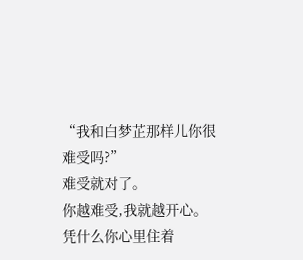“我和白梦芷那样儿你很难受吗?”
难受就对了。
你越难受,我就越开心。
凭什么你心里住着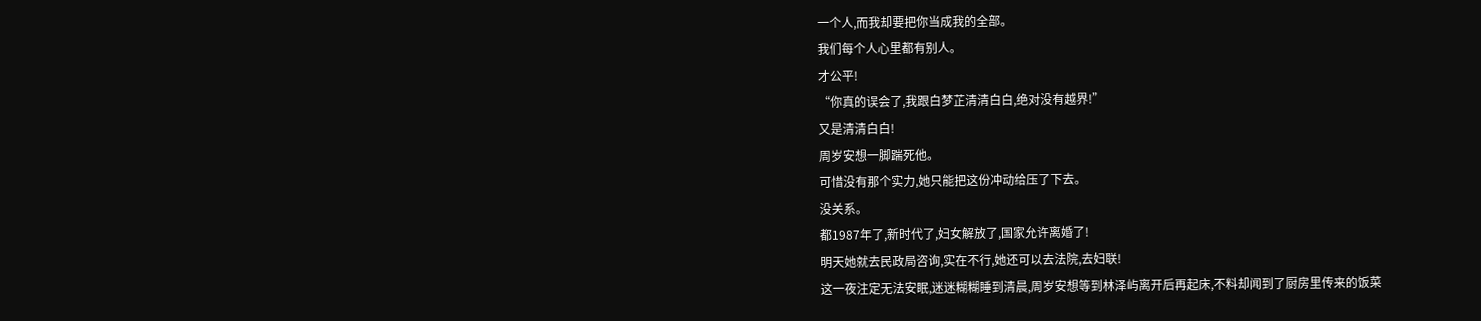一个人,而我却要把你当成我的全部。
我们每个人心里都有别人。
才公平!
“你真的误会了,我跟白梦芷清清白白,绝对没有越界!”
又是清清白白!
周岁安想一脚踹死他。
可惜没有那个实力,她只能把这份冲动给压了下去。
没关系。
都1987年了,新时代了,妇女解放了,国家允许离婚了!
明天她就去民政局咨询,实在不行,她还可以去法院,去妇联!
这一夜注定无法安眠,迷迷糊糊睡到清晨,周岁安想等到林泽屿离开后再起床,不料却闻到了厨房里传来的饭菜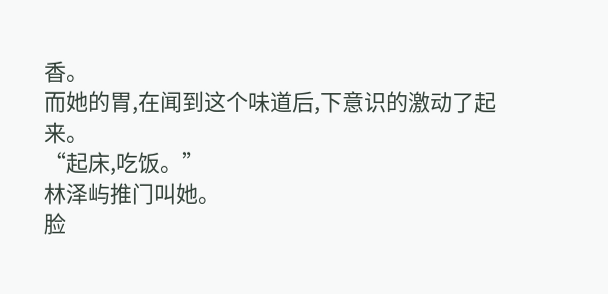香。
而她的胃,在闻到这个味道后,下意识的激动了起来。
“起床,吃饭。”
林泽屿推门叫她。
脸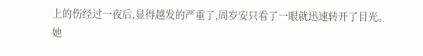上的伤经过一夜后,显得越发的严重了,周岁安只看了一眼就迅速转开了目光。
她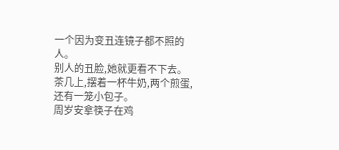一个因为变丑连镜子都不照的人。
别人的丑脸,她就更看不下去。
茶几上,摆着一杯牛奶,两个煎蛋,还有一笼小包子。
周岁安拿筷子在鸡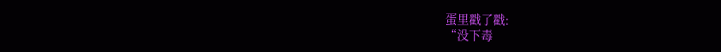蛋里戳了戳:
“没下毒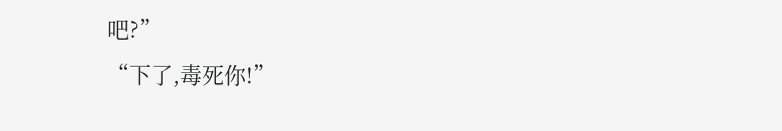吧?”
“下了,毒死你!”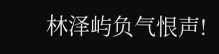林泽屿负气恨声!